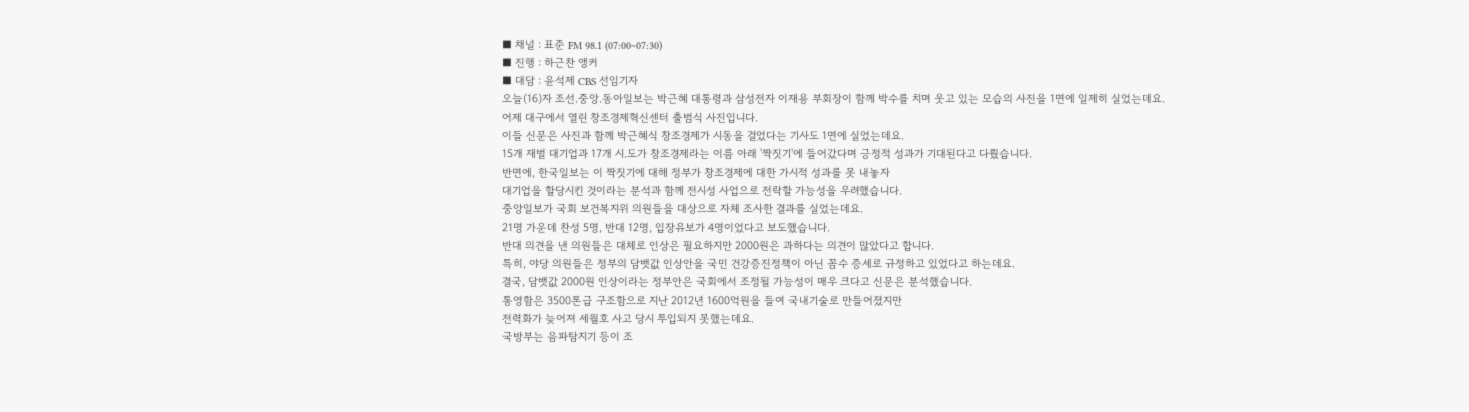■ 채널 : 표준 FM 98.1 (07:00~07:30)
■ 진행 : 하근찬 앵커
■ 대담 : 윤석제 CBS 선임기자
오늘(16)자 조선.중앙.동아일보는 박근혜 대통령과 삼성전자 이재용 부회장이 함께 박수를 치며 웃고 있는 모습의 사진을 1면에 일제히 실었는데요.
어제 대구에서 열린 창조경제혁신센터 출범식 사진입니다.
이들 신문은 사진과 함께 박근혜식 창조경제가 시동을 걸었다는 기사도 1면에 실었는데요.
15개 재벌 대기업과 17개 시.도가 창조경제라는 이름 아래 '짝짓기'에 들어갔다며 긍정적 성과가 기대된다고 다뤘습니다.
반면에, 한국일보는 이 짝짓기에 대해 정부가 창조경제에 대한 가시적 성과를 못 내놓자
대기업을 할당시킨 것이라는 분석과 함께 전시성 사업으로 전락할 가능성을 우려했습니다.
중앙일보가 국회 보건복지위 의원들을 대상으로 자체 조사한 결과를 실었는데요.
21명 가운데 찬성 5명, 반대 12명, 입장유보가 4명이었다고 보도했습니다.
반대 의견을 낸 의원들은 대체로 인상은 필요하지만 2000원은 과하다는 의견이 많았다고 합니다.
특히, 야당 의원들은 정부의 담뱃값 인상안을 국민 건강증진정책이 아닌 꼼수 증세로 규정하고 있었다고 하는데요.
결국, 담뱃값 2000원 인상이라는 정부안은 국회에서 조정될 가능성이 매우 크다고 신문은 분석했습니다.
통영함은 3500톤급 구조함으로 지난 2012년 1600억원을 들여 국내기술로 만들어졌지만
전력화가 늦어져 세월호 사고 당시 투입되지 못했는데요.
국방부는 음파탐지기 등이 조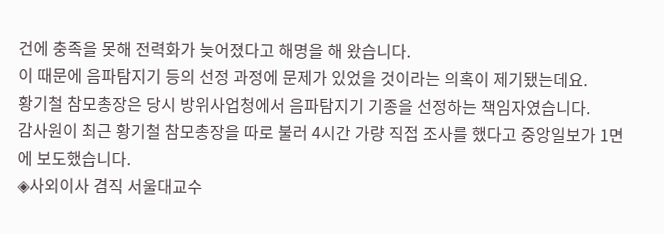건에 충족을 못해 전력화가 늦어졌다고 해명을 해 왔습니다.
이 때문에 음파탐지기 등의 선정 과정에 문제가 있었을 것이라는 의혹이 제기됐는데요.
황기철 참모총장은 당시 방위사업청에서 음파탐지기 기종을 선정하는 책임자였습니다.
감사원이 최근 황기철 참모총장을 따로 불러 4시간 가량 직접 조사를 했다고 중앙일보가 1면에 보도했습니다.
◈사외이사 겸직 서울대교수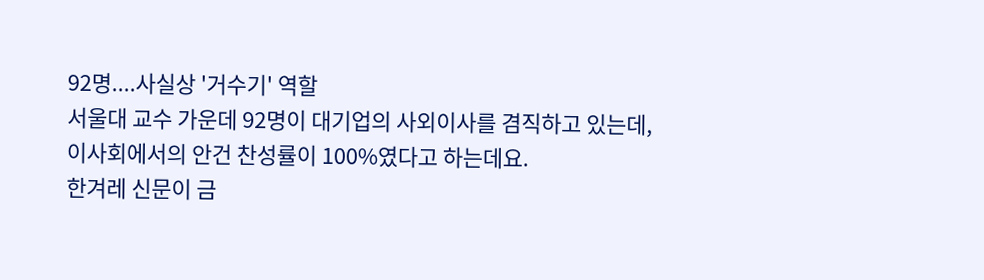92명....사실상 '거수기' 역할
서울대 교수 가운데 92명이 대기업의 사외이사를 겸직하고 있는데, 이사회에서의 안건 찬성률이 100%였다고 하는데요.
한겨레 신문이 금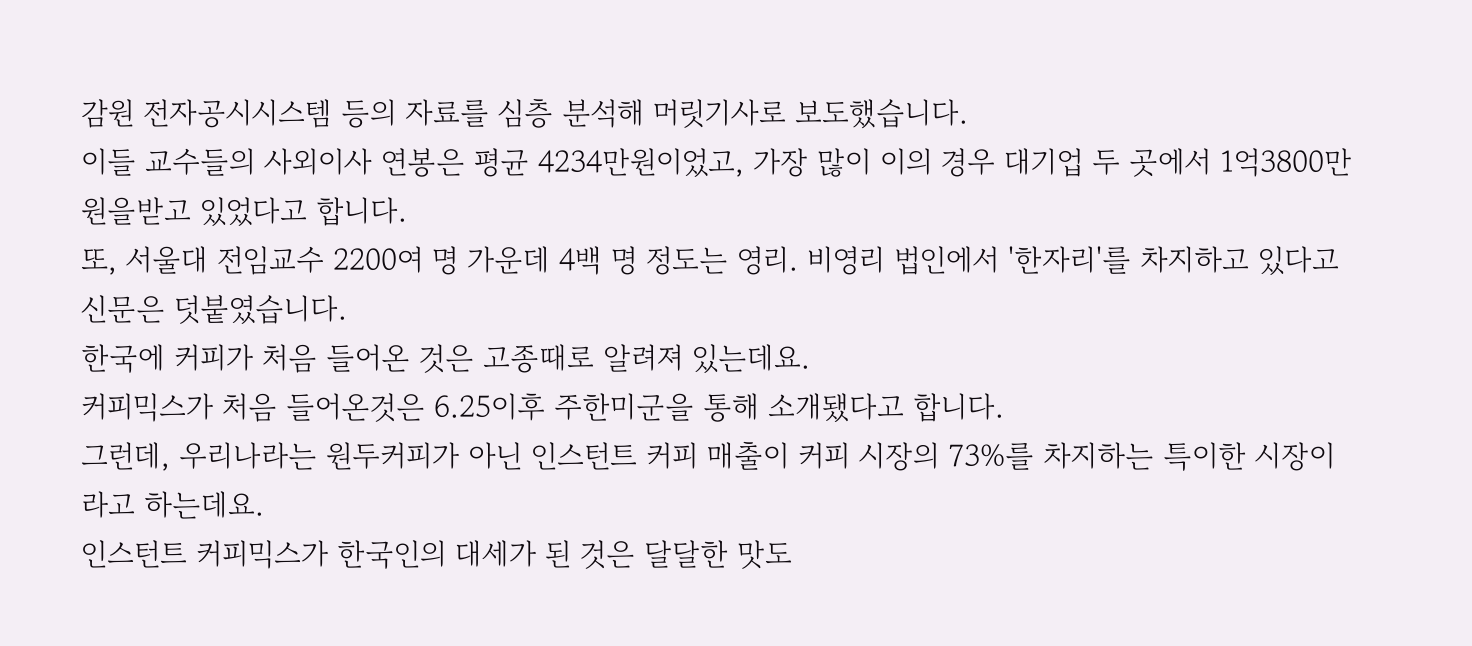감원 전자공시시스템 등의 자료를 심층 분석해 머릿기사로 보도했습니다.
이들 교수들의 사외이사 연봉은 평균 4234만원이었고, 가장 많이 이의 경우 대기업 두 곳에서 1억3800만원을받고 있었다고 합니다.
또, 서울대 전임교수 2200여 명 가운데 4백 명 정도는 영리. 비영리 법인에서 '한자리'를 차지하고 있다고 신문은 덧붙였습니다.
한국에 커피가 처음 들어온 것은 고종때로 알려져 있는데요.
커피믹스가 처음 들어온것은 6.25이후 주한미군을 통해 소개됐다고 합니다.
그런데, 우리나라는 원두커피가 아닌 인스턴트 커피 매출이 커피 시장의 73%를 차지하는 특이한 시장이라고 하는데요.
인스턴트 커피믹스가 한국인의 대세가 된 것은 달달한 맛도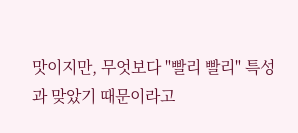맛이지만, 무엇보다 "빨리 빨리" 특성과 맞았기 때문이라고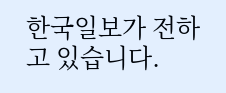한국일보가 전하고 있습니다.